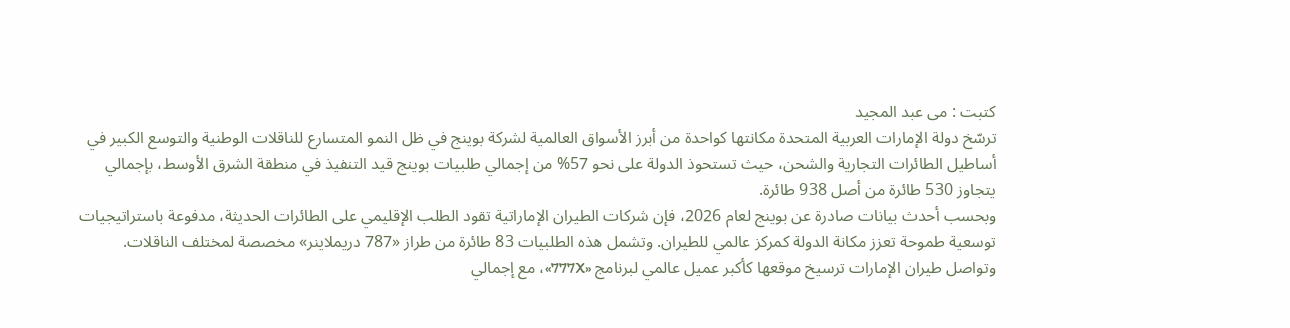كتبت : مى عبد المجيد
ترسّخ دولة الإمارات العربية المتحدة مكانتها كواحدة من أبرز الأسواق العالمية لشركة بوينج في ظل النمو المتسارع للناقلات الوطنية والتوسع الكبير في أساطيل الطائرات التجارية والشحن، حيث تستحوذ الدولة على نحو 57% من إجمالي طلبيات بوينج قيد التنفيذ في منطقة الشرق الأوسط، بإجمالي يتجاوز 530 طائرة من أصل 938 طائرة.
وبحسب أحدث بيانات صادرة عن بوينج لعام 2026، فإن شركات الطيران الإماراتية تقود الطلب الإقليمي على الطائرات الحديثة، مدفوعة باستراتيجيات توسعية طموحة تعزز مكانة الدولة كمركز عالمي للطيران. وتشمل هذه الطلبيات 83 طائرة من طراز «787 دريملاينر» مخصصة لمختلف الناقلات.
وتواصل طيران الإمارات ترسيخ موقعها كأكبر عميل عالمي لبرنامج «777X»، مع إجمالي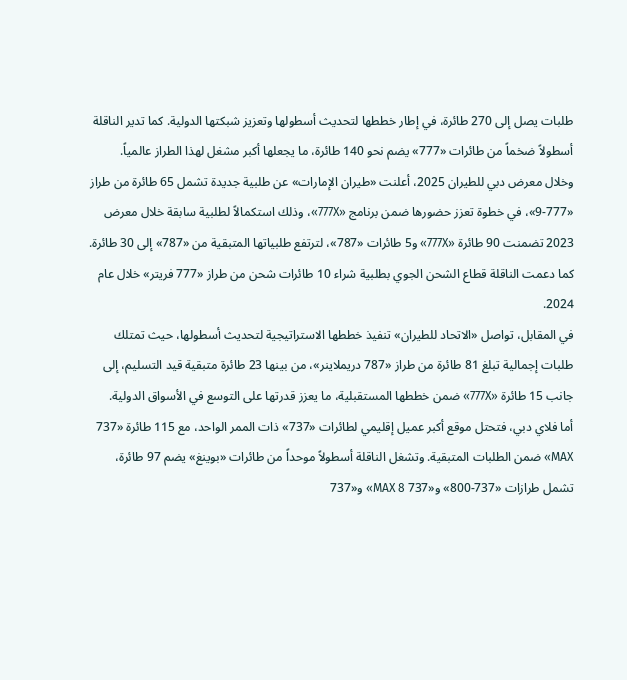طلبات يصل إلى 270 طائرة، في إطار خططها لتحديث أسطولها وتعزيز شبكتها الدولية. كما تدير الناقلة أسطولاً ضخماً من طائرات «777» يضم نحو 140 طائرة، ما يجعلها أكبر مشغل لهذا الطراز عالمياً.
وخلال معرض دبي للطيران 2025، أعلنت «طيران الإمارات» عن طلبية جديدة تشمل 65 طائرة من طراز «777-9»، في خطوة تعزز حضورها ضمن برنامج «777X»، وذلك استكمالاً لطلبية سابقة خلال معرض 2023 تضمنت 90 طائرة «777X» و5 طائرات «787»، لترتفع طلبياتها المتبقية من «787» إلى 30 طائرة.
كما دعمت الناقلة قطاع الشحن الجوي بطلبية شراء 10 طائرات شحن من طراز «777 فريتر» خلال عام 2024.
في المقابل، تواصل «الاتحاد للطيران» تنفيذ خططها الاستراتيجية لتحديث أسطولها، حيث تمتلك طلبات إجمالية تبلغ 81 طائرة من طراز «787 دريملاينر»، من بينها 23 طائرة متبقية قيد التسليم، إلى جانب 15 طائرة «777X» ضمن خططها المستقبلية، ما يعزز قدرتها على التوسع في الأسواق الدولية.
أما فلاي دبي، فتحتل موقع أكبر عميل إقليمي لطائرات «737» ذات الممر الواحد، مع 115 طائرة «737 MAX» ضمن الطلبات المتبقية. وتشغل الناقلة أسطولاً موحداً من طائرات «بوينغ» يضم 97 طائرة، تشمل طرازات «737-800» و«737 MAX 8» و«737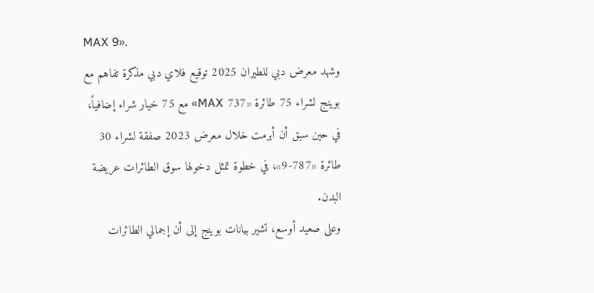MAX 9».
وشهد معرض دبي للطيران 2025 توقيع فلاي دبي مذكرة تفاهم مع بوينج لشراء 75 طائرة «737 MAX» مع 75 خيار شراء إضافياً، في حين سبق أن أبرمت خلال معرض 2023 صفقة لشراء 30 طائرة «787-9»، في خطوة تمثل دخولها سوق الطائرات عريضة البدن.
وعلى صعيد أوسع، تشير بيانات بوينج إلى أن إجمالي الطائرات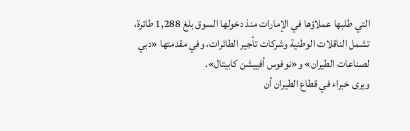التي طلبها عملاؤها في الإمارات منذ دخولها السوق بلغ 1,288 طائرة، تشمل الناقلات الوطنية وشركات تأجير الطائرات، وفي مقدمتها «دبي لصناعات الطيران» و«نوفوس أفييشن كابيتال».
ويرى خبراء في قطاع الطيران أن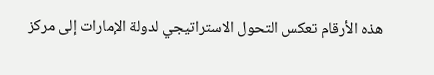هذه الأرقام تعكس التحول الاستراتيجي لدولة الإمارات إلى مركز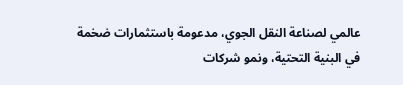عالمي لصناعة النقل الجوي، مدعومة باستثمارات ضخمة في البنية التحتية، ونمو شركات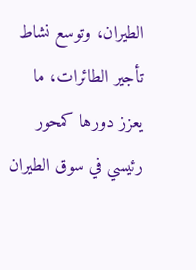الطيران، وتوسع نشاط تأجير الطائرات، ما يعزز دورها كمحور رئيسي في سوق الطيران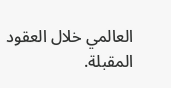العالمي خلال العقود المقبلة.